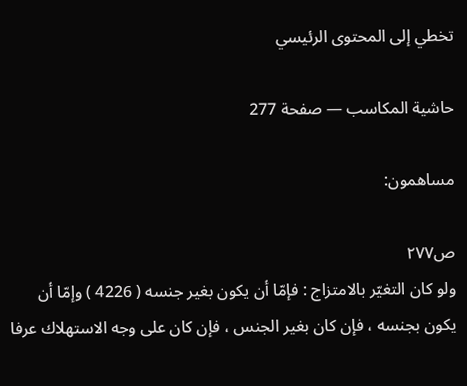تخطي إلى المحتوى الرئيسي

حاشية المكاسب — صفحة 277

مساهمون:

ص٢٧٧
ولو كان التغيّر بالامتزاج : فإمّا أن يكون بغير جنسه ( 4226 ) وإمّا أن يكون بجنسه ، فإن كان بغير الجنس ، فإن كان على وجه الاستهلاك عرفا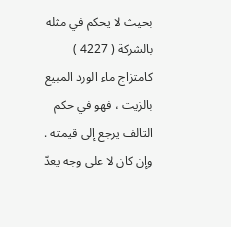بحيث لا يحكم في مثله بالشركة ( 4227 ) كامتزاج ماء الورد المبيع بالزيت ، فهو في حكم التالف يرجع إلى قيمته . وإن كان لا على وجه يعدّ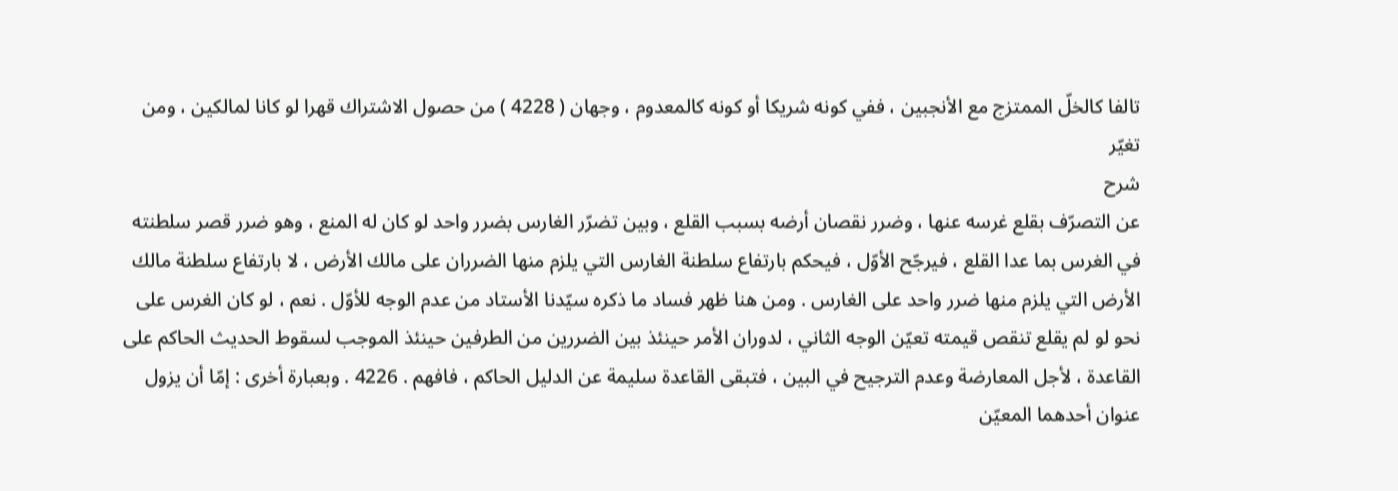تالفا كالخلّ الممتزج مع الأنجبين ، ففي كونه شريكا أو كونه كالمعدوم ، وجهان ( 4228 ) من حصول الاشتراك قهرا لو كانا لمالكين ، ومن تغيّر
شرح
عن التصرّف بقلع غرسه عنها ، وضرر نقصان أرضه بسبب القلع ، وبين تضرّر الغارس بضرر واحد لو كان له المنع ، وهو ضرر قصر سلطنته في الغرس بما عدا القلع ، فيرجّح الأوّل ، فيحكم بارتفاع سلطنة الغارس التي يلزم منها الضرران على مالك الأرض ، لا بارتفاع سلطنة مالك الأرض التي يلزم منها ضرر واحد على الغارس . ومن هنا ظهر فساد ما ذكره سيّدنا الأستاد من عدم الوجه للأوّل . نعم ، لو كان الغرس على نحو لو لم يقلع تنقص قيمته تعيّن الوجه الثاني ، لدوران الأمر حينئذ بين الضررين من الطرفين حينئذ الموجب لسقوط الحديث الحاكم على القاعدة ، لأجل المعارضة وعدم الترجيح في البين ، فتبقى القاعدة سليمة عن الدليل الحاكم ، فافهم . 4226 . وبعبارة أخرى : إمّا أن يزول عنوان أحدهما المعيّن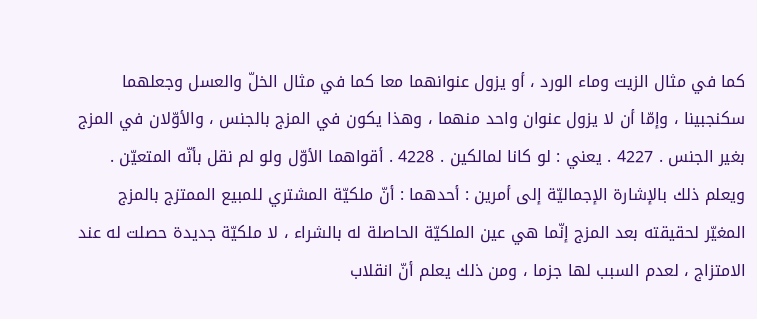كما في مثال الزيت وماء الورد ، أو يزول عنوانهما معا كما في مثال الخلّ والعسل وجعلهما سكنجبينا ، وإمّا أن لا يزول عنوان واحد منهما ، وهذا يكون في المزج بالجنس ، والأوّلان في المزج بغير الجنس . 4227 . يعني : لو كانا لمالكين . 4228 . أقواهما الأوّل ولو لم نقل بأنّه المتعيّن . ويعلم ذلك بالإشارة الإجماليّة إلى أمرين : أحدهما : أنّ ملكيّة المشتري للمبيع الممتزج بالمزج المغيّر لحقيقته بعد المزج إنّما هي عين الملكيّة الحاصلة له بالشراء ، لا ملكيّة جديدة حصلت له عند الامتزاج ، لعدم السبب لها جزما ، ومن ذلك يعلم أنّ انقلاب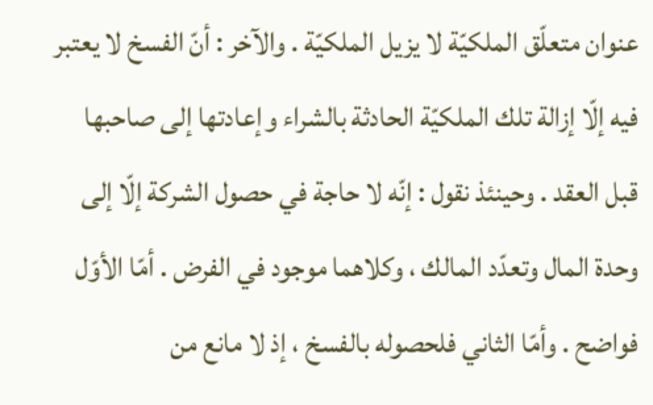عنوان متعلّق الملكيّة لا يزيل الملكيّة . والآخر : أنّ الفسخ لا يعتبر فيه إلّا إزالة تلك الملكيّة الحادثة بالشراء وإعادتها إلى صاحبها قبل العقد . وحينئذ نقول : إنّه لا حاجة في حصول الشركة إلّا إلى وحدة المال وتعدّد المالك ، وكلاهما موجود في الفرض . أمّا الأوّل فواضح . وأمّا الثاني فلحصوله بالفسخ ، إذ لا مانع من